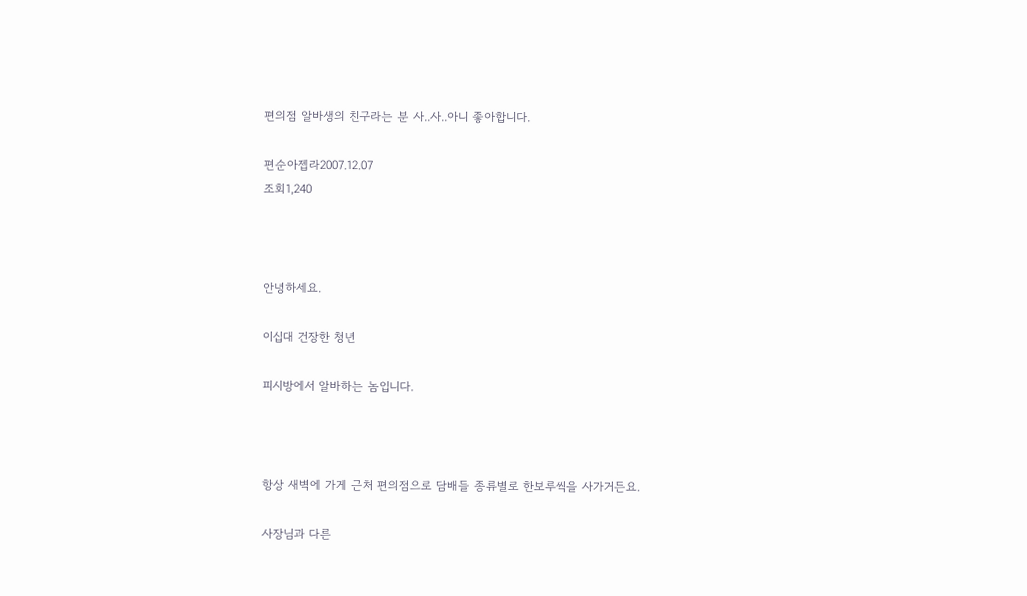편의점 알바생의 친구라는 분 사..사..아니 좋아합니다.

편순아젭라2007.12.07
조회1,240



안녕하세요.

이십대 건장한 청년

피시방에서 알바하는 놈입니다.



항상 새벽에 가게 근처 편의점으로 담배들 종류별로 한보루씩을 사가거든요.

사장님과 다른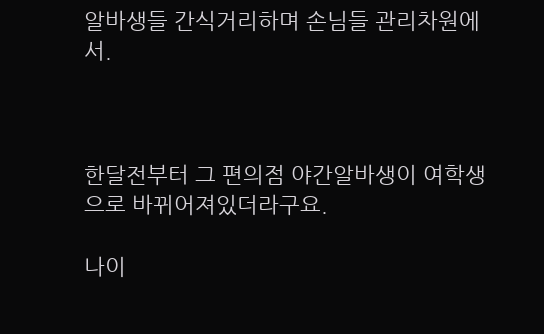알바생들 간식거리하며 손님들 관리차원에서.



한달전부터 그 편의점 야간알바생이 여학생으로 바뀌어져있더라구요.

나이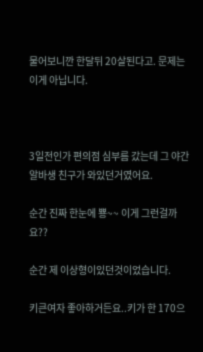물어보니깐 한달뒤 20살된다고. 문제는 이게 아닙니다.



3일전인가 편의점 심부름 갔는데 그 야간알바생 친구가 와있던거였어요.

순간 진짜 한눈에 뿅~~ 이게 그런걸까요??

순간 제 이상형이있던것이었습니다.

키큰여자 좋아하거든요..키가 한 170으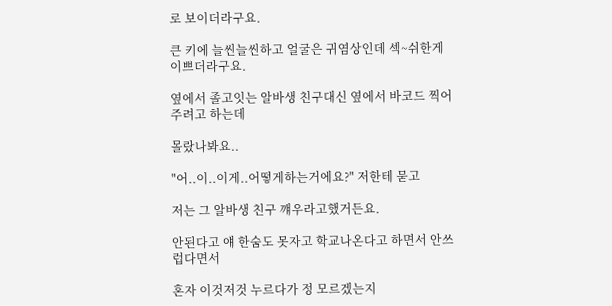로 보이더라구요.

큰 키에 늘씬늘씬하고 얼굴은 귀염상인데 섹~쉬한게 이쁘더라구요.

옆에서 졸고잇는 알바생 친구대신 옆에서 바코드 찍어주려고 하는데

몰랐나봐요..

"어..이..이게..어떻게하는거에요?" 저한테 묻고

저는 그 알바생 친구 꺠우라고했거든요.

안된다고 얘 한숨도 못자고 학교나온다고 하면서 안쓰럽다면서

혼자 이것저것 누르다가 정 모르겠는지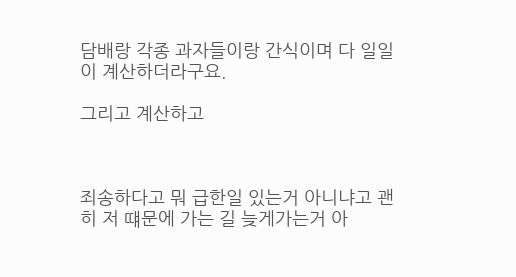담배랑 각종 과자들이랑 간식이며 다 일일이 계산하더라구요.

그리고 계산하고



죄송하다고 뭐 급한일 있는거 아니냐고 괜히 저 떄문에 가는 길 늦게가는거 아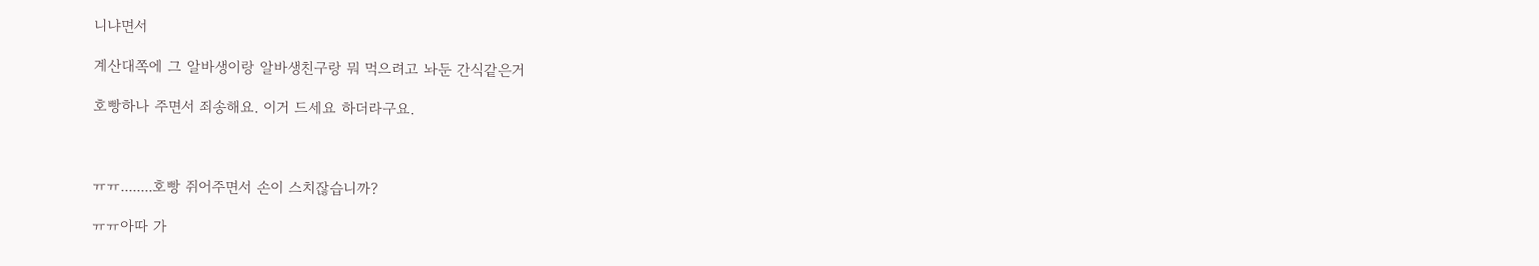니냐면서

계산대쪽에 그 알바생이랑 알바생친구랑 뭐 먹으려고 놔둔 간식같은거

호빵하나 주면서 죄송해요. 이거 드세요 하더라구요.



ㅠㅠ........호빵 쥐어주면서 손이 스치잖습니까?

ㅠㅠ아따 가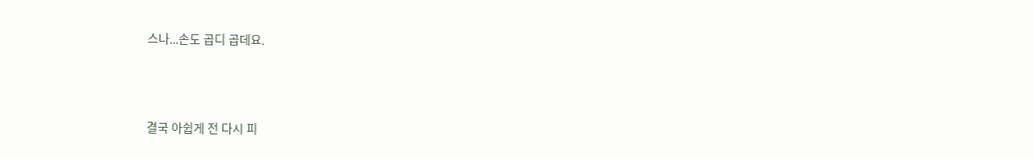스나...손도 곱디 곱데요.



결국 아쉽게 전 다시 피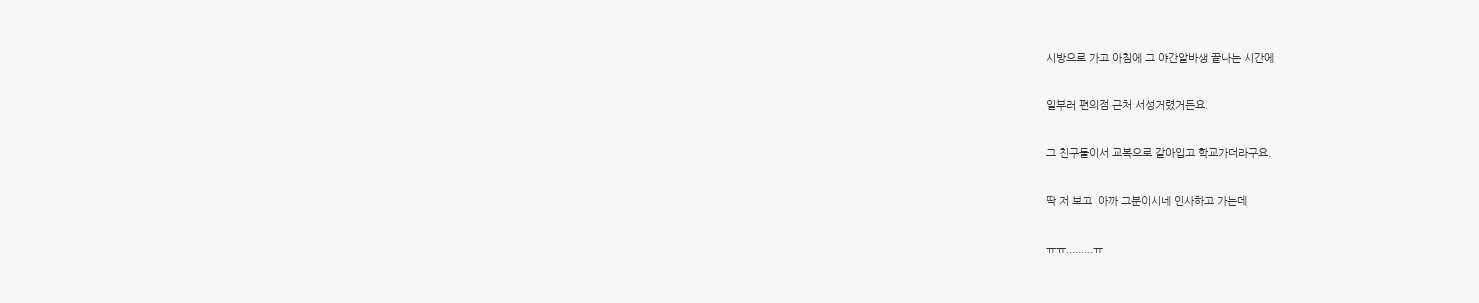시방으로 가고 아침에 그 야간알바생 끝나는 시간에

일부러 편의점 근처 서성거렸거든요.

그 친구둘이서 교복으로 갈아입고 학교가더라구요.

딱 저 보고  아까 그분이시네 인사하고 가는데

ㅠㅠ.........ㅠ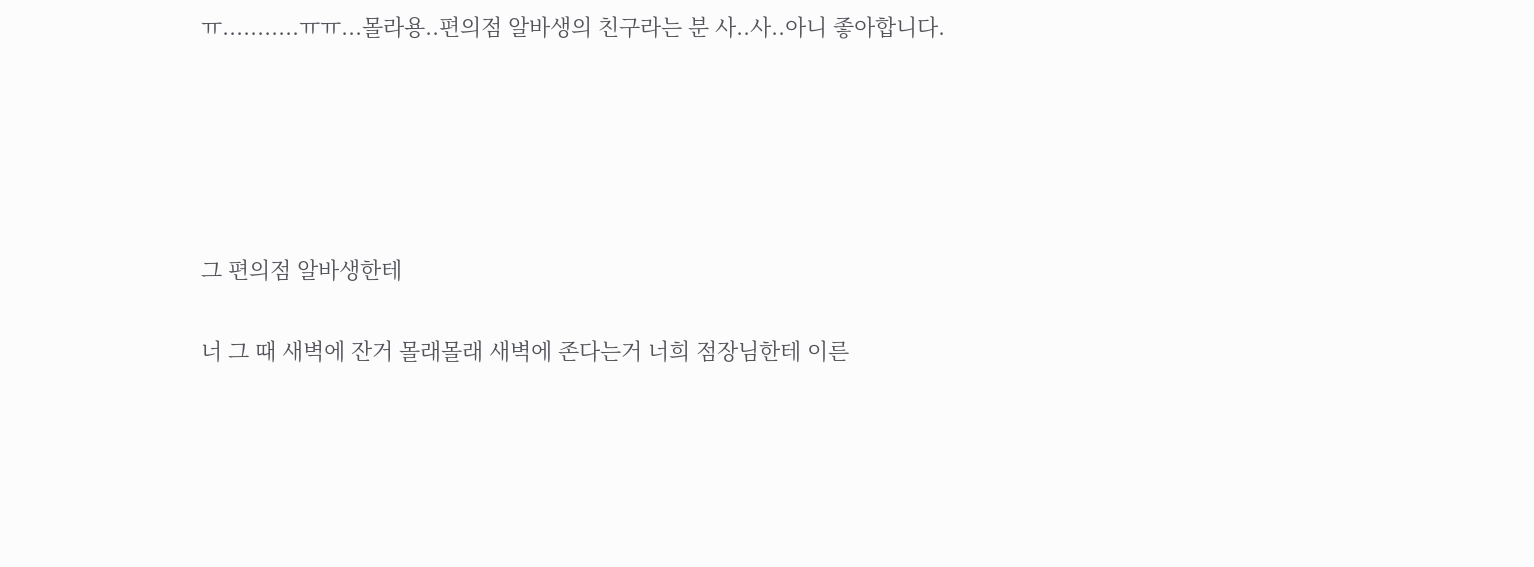ㅠ...........ㅠㅠ...몰라용..편의점 알바생의 친구라는 분 사..사..아니 좋아합니다.





그 편의점 알바생한테

너 그 때 새벽에 잔거 몰래몰래 새벽에 존다는거 너희 점장님한테 이른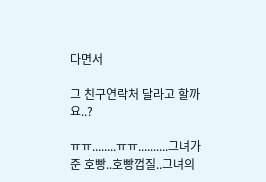다면서

그 친구연락처 달라고 할까요..?

ㅠㅠ........ㅠㅠ..........그녀가 준 호빵..호빵껍질..그녀의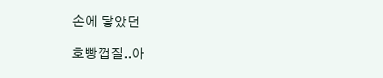손에 닿았던

호빵껍질..아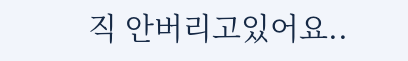직 안버리고있어요..